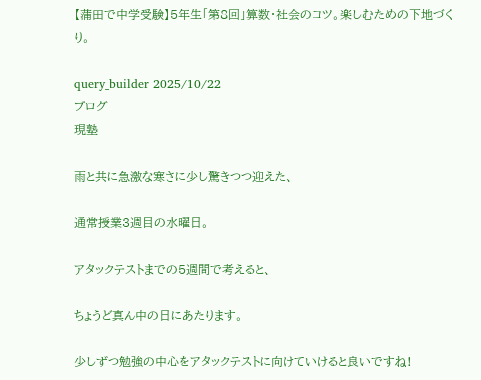【蒲田で中学受験】5年生「第8回」算数・社会のコツ。楽しむための下地づくり。

query_builder 2025/10/22
ブログ
現塾

雨と共に急激な寒さに少し驚きつつ迎えた、

通常授業3週目の水曜日。

アタックテストまでの5週間で考えると、

ちょうど真ん中の日にあたります。

少しずつ勉強の中心をアタックテストに向けていけると良いですね!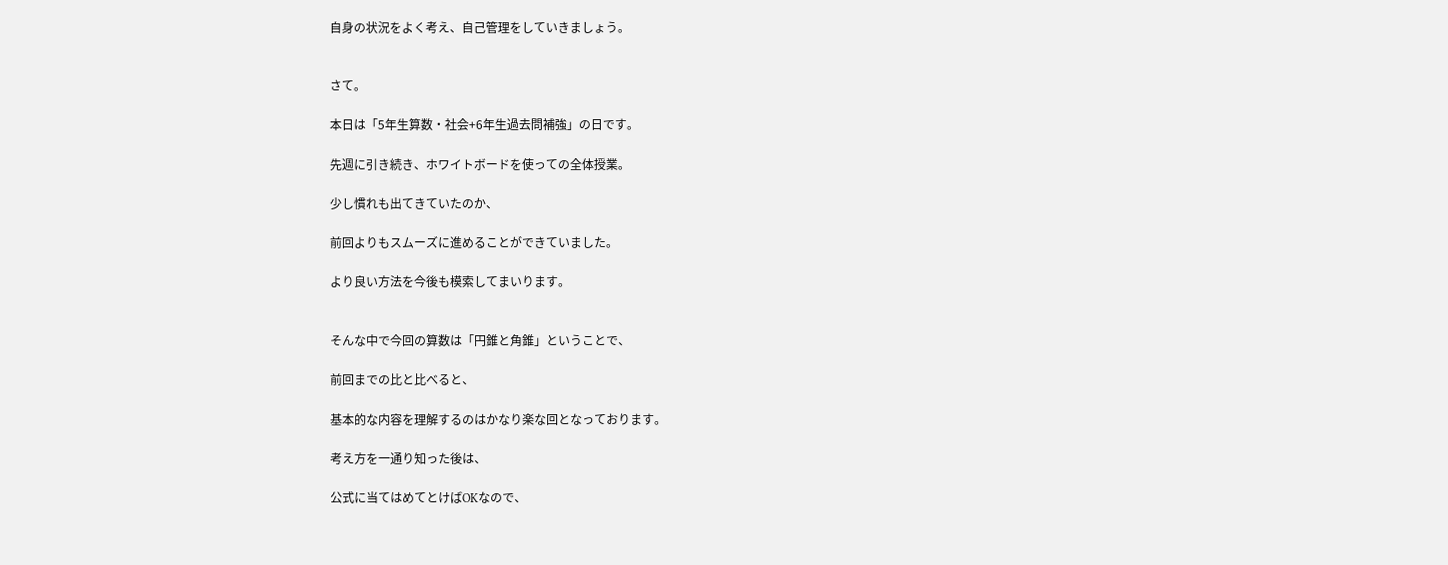自身の状況をよく考え、自己管理をしていきましょう。


さて。

本日は「5年生算数・社会+6年生過去問補強」の日です。

先週に引き続き、ホワイトボードを使っての全体授業。

少し慣れも出てきていたのか、

前回よりもスムーズに進めることができていました。

より良い方法を今後も模索してまいります。


そんな中で今回の算数は「円錐と角錐」ということで、

前回までの比と比べると、

基本的な内容を理解するのはかなり楽な回となっております。

考え方を一通り知った後は、

公式に当てはめてとけばOKなので、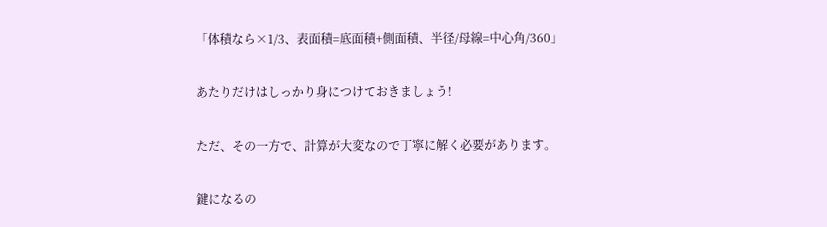「体積なら×1/3、表面積=底面積+側面積、半径/母線=中心角/360」

あたりだけはしっかり身につけておきましょう!

ただ、その一方で、計算が大変なので丁寧に解く必要があります。

鍵になるの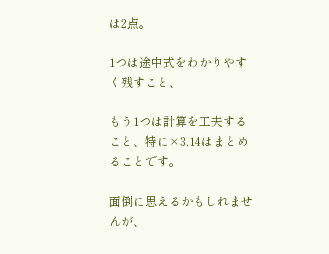は2点。

1つは途中式をわかりやすく残すこと、

もう1つは計算を工夫すること、特に×3.14はまとめることです。

面倒に思えるかもしれませんが、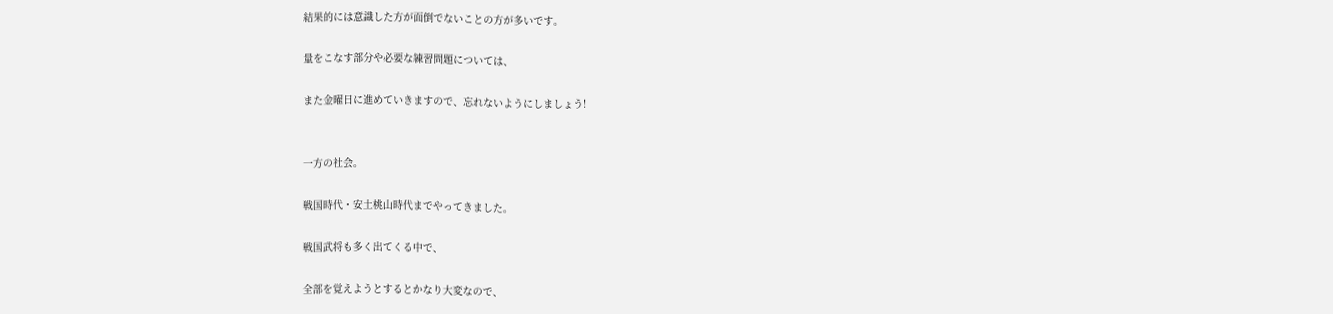結果的には意識した方が面倒でないことの方が多いです。

量をこなす部分や必要な練習問題については、

また金曜日に進めていきますので、忘れないようにしましょう!


一方の社会。

戦国時代・安土桃山時代までやってきました。

戦国武将も多く出てくる中で、

全部を覚えようとするとかなり大変なので、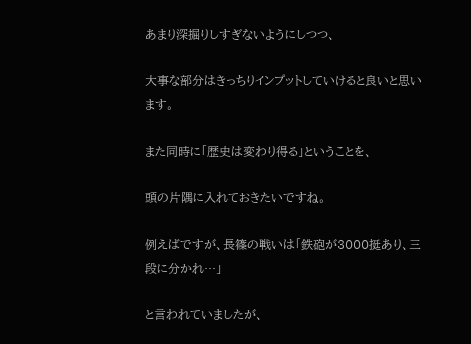あまり深掘りしすぎないようにしつつ、

大事な部分はきっちりインプットしていけると良いと思います。

また同時に「歴史は変わり得る」ということを、

頭の片隅に入れておきたいですね。

例えばですが、長篠の戦いは「鉄砲が3000挺あり、三段に分かれ…」

と言われていましたが、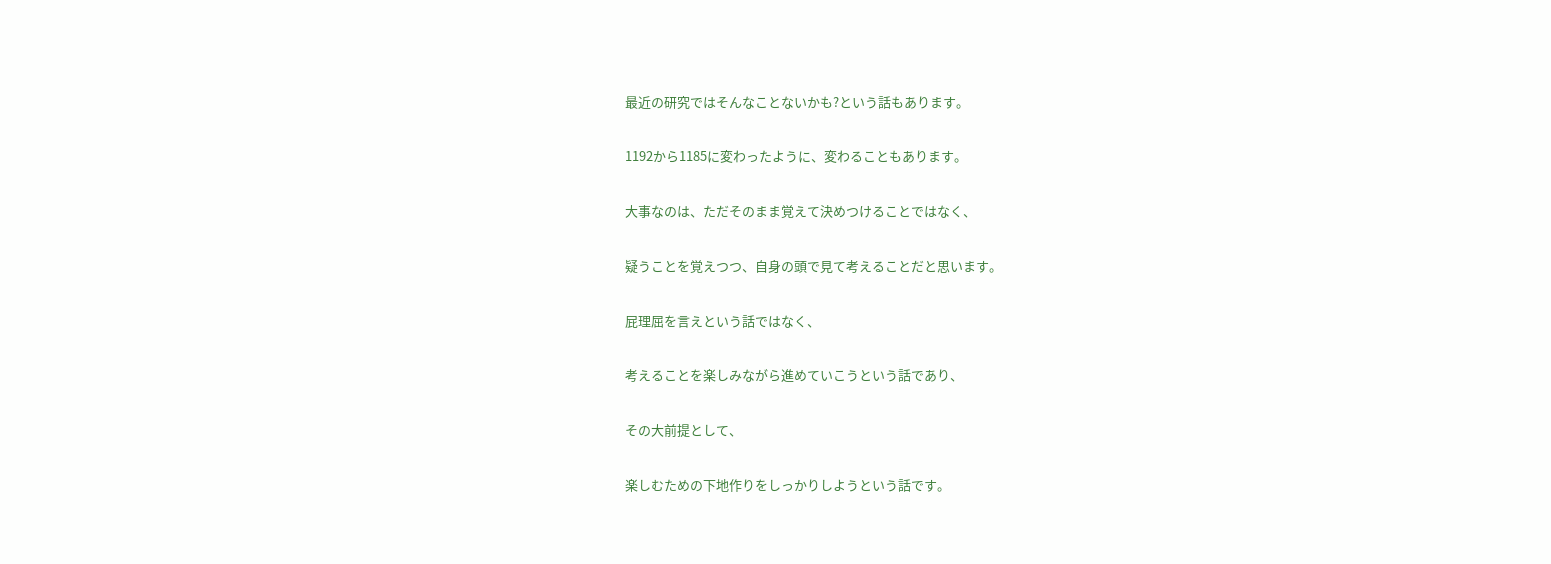最近の研究ではそんなことないかも?という話もあります。

1192から1185に変わったように、変わることもあります。

大事なのは、ただそのまま覚えて決めつけることではなく、

疑うことを覚えつつ、自身の頭で見て考えることだと思います。

屁理屈を言えという話ではなく、

考えることを楽しみながら進めていこうという話であり、

その大前提として、

楽しむための下地作りをしっかりしようという話です。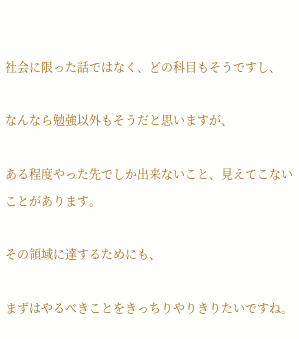社会に限った話ではなく、どの科目もそうですし、

なんなら勉強以外もそうだと思いますが、

ある程度やった先でしか出来ないこと、見えてこないことがあります。

その領域に達するためにも、

まずはやるべきことをきっちりやりきりたいですね。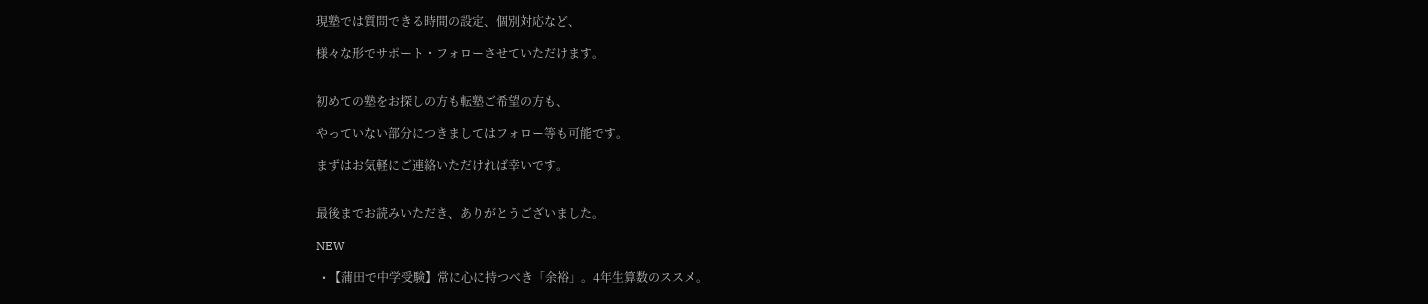現塾では質問できる時間の設定、個別対応など、

様々な形でサポート・フォローさせていただけます。


初めての塾をお探しの方も転塾ご希望の方も、

やっていない部分につきましてはフォロー等も可能です。

まずはお気軽にご連絡いただければ幸いです。


最後までお読みいただき、ありがとうございました。

NEW

  • 【蒲田で中学受験】常に心に持つべき「余裕」。4年生算数のススメ。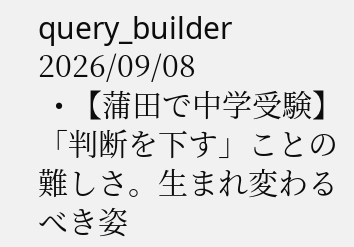query_builder 2026/09/08
  • 【蒲田で中学受験】「判断を下す」ことの難しさ。生まれ変わるべき姿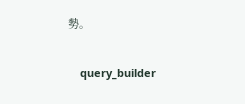勢。

    query_builder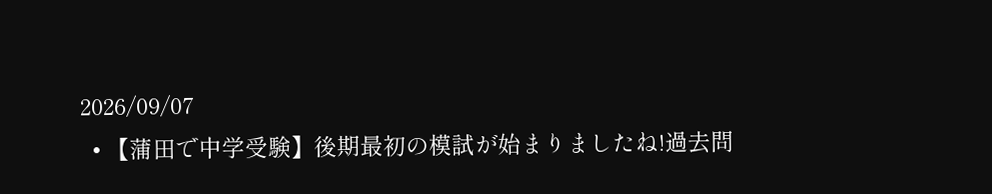2026/09/07
  • 【蒲田で中学受験】後期最初の模試が始まりましたね!過去問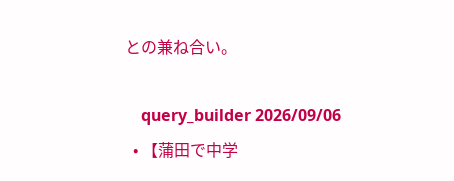との兼ね合い。

    query_builder 2026/09/06
  • 【蒲田で中学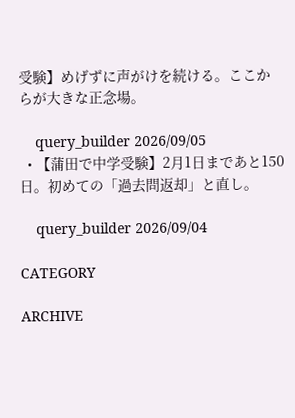受験】めげずに声がけを続ける。ここからが大きな正念場。

    query_builder 2026/09/05
  • 【蒲田で中学受験】2月1日まであと150日。初めての「過去問返却」と直し。

    query_builder 2026/09/04

CATEGORY

ARCHIVE